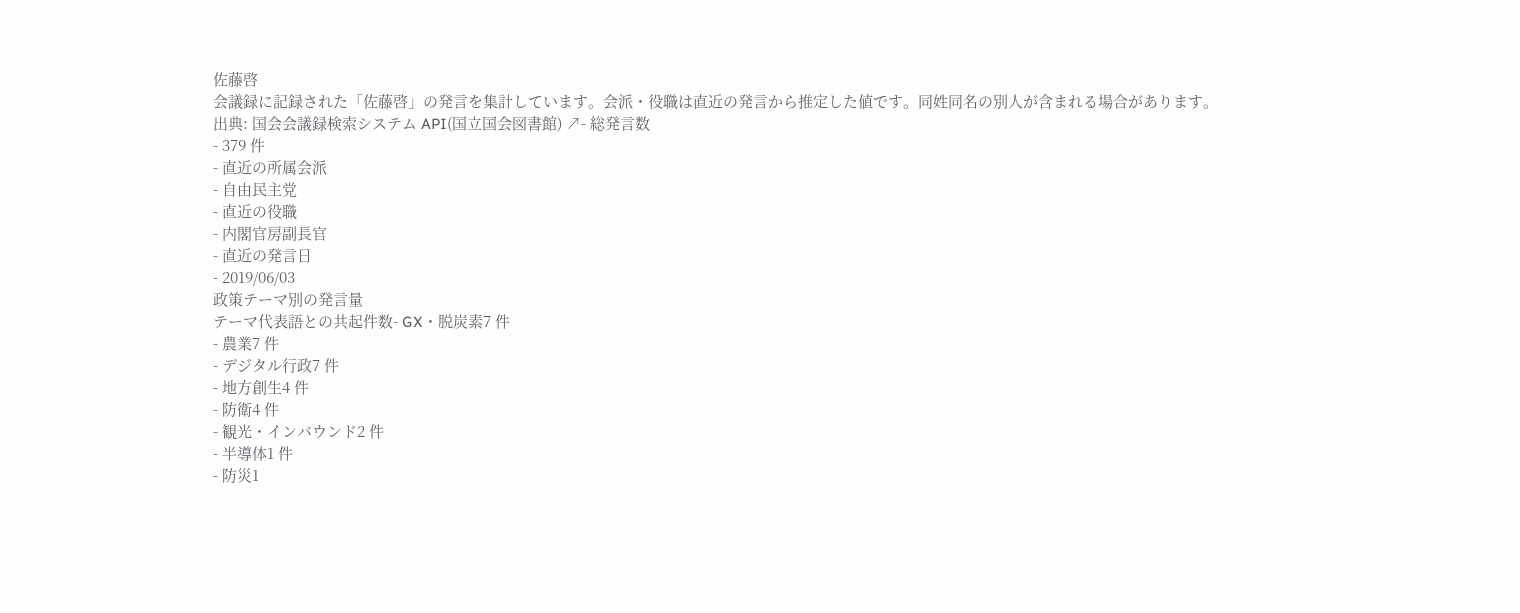佐藤啓
会議録に記録された「佐藤啓」の発言を集計しています。会派・役職は直近の発言から推定した値です。同姓同名の別人が含まれる場合があります。
出典: 国会会議録検索システム API(国立国会図書館) ↗- 総発言数
- 379 件
- 直近の所属会派
- 自由民主党
- 直近の役職
- 内閣官房副長官
- 直近の発言日
- 2019/06/03
政策テーマ別の発言量
テーマ代表語との共起件数- GX・脱炭素7 件
- 農業7 件
- デジタル行政7 件
- 地方創生4 件
- 防衛4 件
- 観光・インバウンド2 件
- 半導体1 件
- 防災1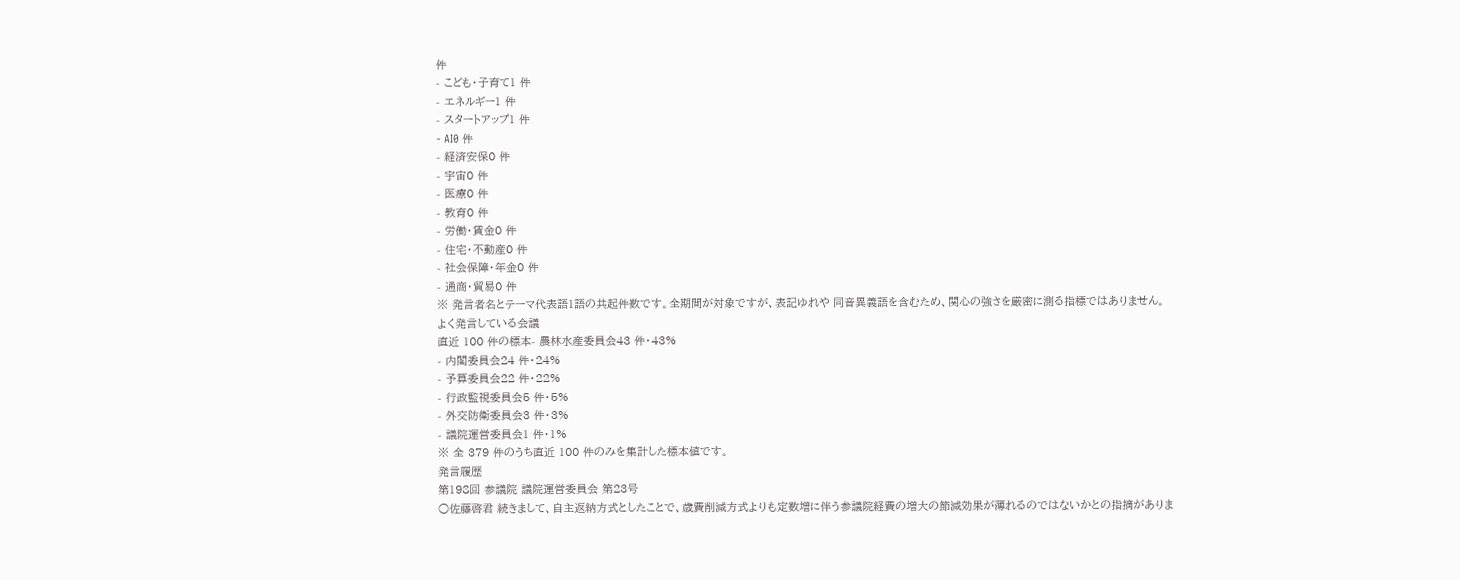件
- こども・子育て1 件
- エネルギー1 件
- スタートアップ1 件
- AI0 件
- 経済安保0 件
- 宇宙0 件
- 医療0 件
- 教育0 件
- 労働・賃金0 件
- 住宅・不動産0 件
- 社会保障・年金0 件
- 通商・貿易0 件
※ 発言者名とテーマ代表語1語の共起件数です。全期間が対象ですが、表記ゆれや 同音異義語を含むため、関心の強さを厳密に測る指標ではありません。
よく発言している会議
直近 100 件の標本- 農林水産委員会43 件・43%
- 内閣委員会24 件・24%
- 予算委員会22 件・22%
- 行政監視委員会5 件・5%
- 外交防衛委員会3 件・3%
- 議院運営委員会1 件・1%
※ 全 379 件のうち直近 100 件のみを集計した標本値です。
発言履歴
第198回 参議院 議院運営委員会 第23号
○佐藤啓君 続きまして、自主返納方式としたことで、歳費削減方式よりも定数増に伴う参議院経費の増大の節減効果が薄れるのではないかとの指摘がありま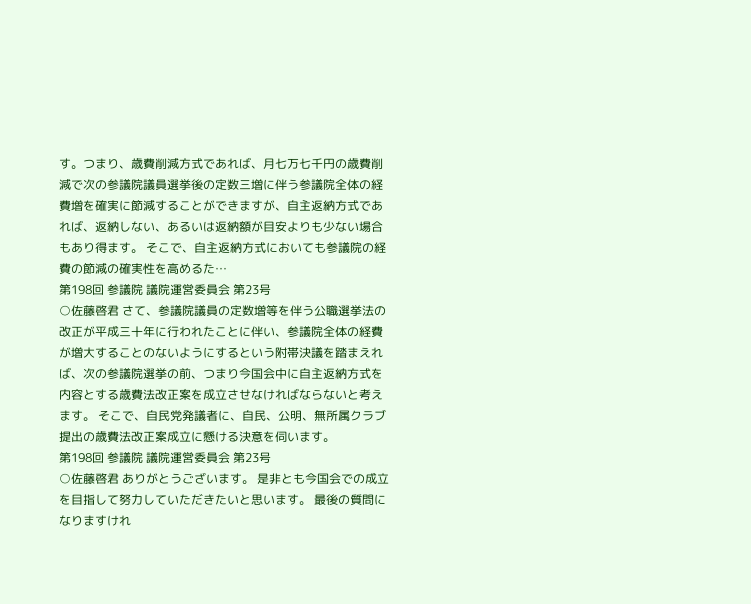す。つまり、歳費削減方式であれば、月七万七千円の歳費削減で次の参議院議員選挙後の定数三増に伴う参議院全体の経費増を確実に節減することができますが、自主返納方式であれば、返納しない、あるいは返納額が目安よりも少ない場合もあり得ます。 そこで、自主返納方式においても参議院の経費の節減の確実性を高めるた…
第198回 参議院 議院運営委員会 第23号
○佐藤啓君 さて、参議院議員の定数増等を伴う公職選挙法の改正が平成三十年に行われたことに伴い、参議院全体の経費が増大することのないようにするという附帯決議を踏まえれば、次の参議院選挙の前、つまり今国会中に自主返納方式を内容とする歳費法改正案を成立させなければならないと考えます。 そこで、自民党発議者に、自民、公明、無所属クラブ提出の歳費法改正案成立に懸ける決意を伺います。
第198回 参議院 議院運営委員会 第23号
○佐藤啓君 ありがとうございます。 是非とも今国会での成立を目指して努力していただきたいと思います。 最後の質問になりますけれ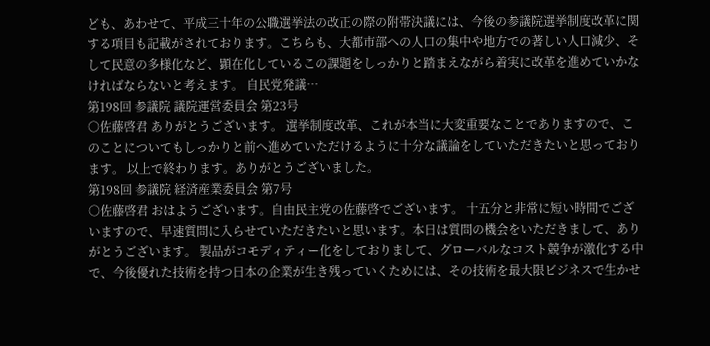ども、あわせて、平成三十年の公職選挙法の改正の際の附帯決議には、今後の参議院選挙制度改革に関する項目も記載がされております。こちらも、大都市部への人口の集中や地方での著しい人口減少、そして民意の多様化など、顕在化しているこの課題をしっかりと踏まえながら着実に改革を進めていかなければならないと考えます。 自民党発議…
第198回 参議院 議院運営委員会 第23号
○佐藤啓君 ありがとうございます。 選挙制度改革、これが本当に大変重要なことでありますので、このことについてもしっかりと前へ進めていただけるように十分な議論をしていただきたいと思っております。 以上で終わります。ありがとうございました。
第198回 参議院 経済産業委員会 第7号
○佐藤啓君 おはようございます。自由民主党の佐藤啓でございます。 十五分と非常に短い時間でございますので、早速質問に入らせていただきたいと思います。本日は質問の機会をいただきまして、ありがとうございます。 製品がコモディティー化をしておりまして、グローバルなコスト競争が激化する中で、今後優れた技術を持つ日本の企業が生き残っていくためには、その技術を最大限ビジネスで生かせ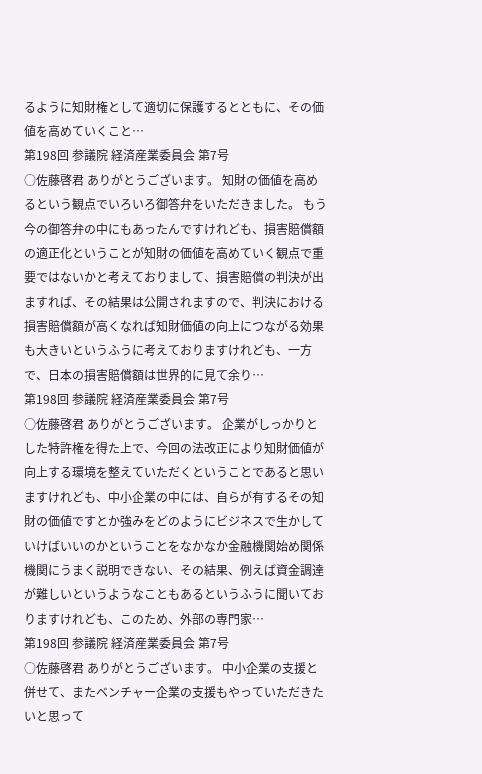るように知財権として適切に保護するとともに、その価値を高めていくこと…
第198回 参議院 経済産業委員会 第7号
○佐藤啓君 ありがとうございます。 知財の価値を高めるという観点でいろいろ御答弁をいただきました。 もう今の御答弁の中にもあったんですけれども、損害賠償額の適正化ということが知財の価値を高めていく観点で重要ではないかと考えておりまして、損害賠償の判決が出ますれば、その結果は公開されますので、判決における損害賠償額が高くなれば知財価値の向上につながる効果も大きいというふうに考えておりますけれども、一方で、日本の損害賠償額は世界的に見て余り…
第198回 参議院 経済産業委員会 第7号
○佐藤啓君 ありがとうございます。 企業がしっかりとした特許権を得た上で、今回の法改正により知財価値が向上する環境を整えていただくということであると思いますけれども、中小企業の中には、自らが有するその知財の価値ですとか強みをどのようにビジネスで生かしていけばいいのかということをなかなか金融機関始め関係機関にうまく説明できない、その結果、例えば資金調達が難しいというようなこともあるというふうに聞いておりますけれども、このため、外部の専門家…
第198回 参議院 経済産業委員会 第7号
○佐藤啓君 ありがとうございます。 中小企業の支援と併せて、またベンチャー企業の支援もやっていただきたいと思って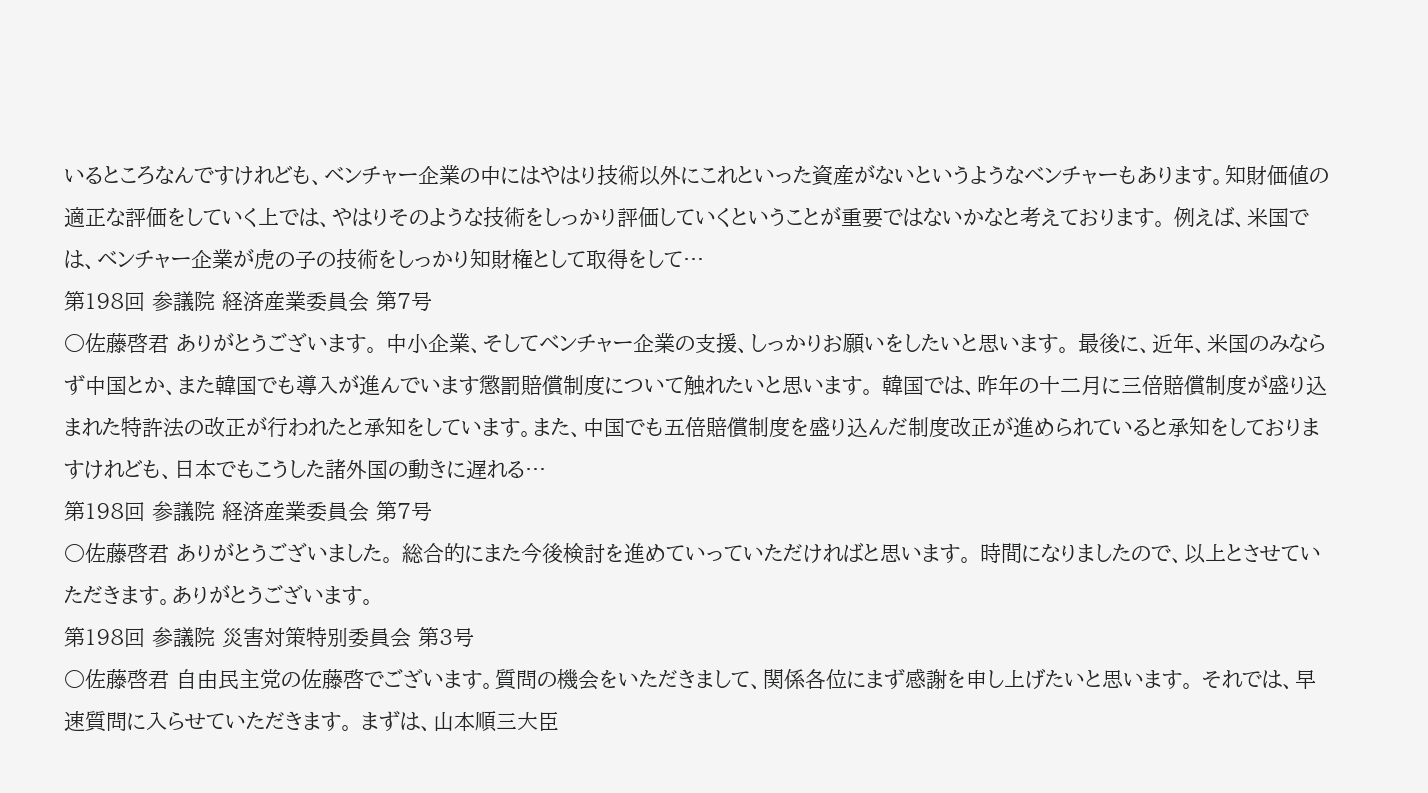いるところなんですけれども、ベンチャー企業の中にはやはり技術以外にこれといった資産がないというようなベンチャーもあります。知財価値の適正な評価をしていく上では、やはりそのような技術をしっかり評価していくということが重要ではないかなと考えております。 例えば、米国では、ベンチャー企業が虎の子の技術をしっかり知財権として取得をして…
第198回 参議院 経済産業委員会 第7号
○佐藤啓君 ありがとうございます。 中小企業、そしてベンチャー企業の支援、しっかりお願いをしたいと思います。 最後に、近年、米国のみならず中国とか、また韓国でも導入が進んでいます懲罰賠償制度について触れたいと思います。 韓国では、昨年の十二月に三倍賠償制度が盛り込まれた特許法の改正が行われたと承知をしています。また、中国でも五倍賠償制度を盛り込んだ制度改正が進められていると承知をしておりますけれども、日本でもこうした諸外国の動きに遅れる…
第198回 参議院 経済産業委員会 第7号
○佐藤啓君 ありがとうございました。 総合的にまた今後検討を進めていっていただければと思います。 時間になりましたので、以上とさせていただきます。ありがとうございます。
第198回 参議院 災害対策特別委員会 第3号
○佐藤啓君 自由民主党の佐藤啓でございます。質問の機会をいただきまして、関係各位にまず感謝を申し上げたいと思います。 それでは、早速質問に入らせていただきます。 まずは、山本順三大臣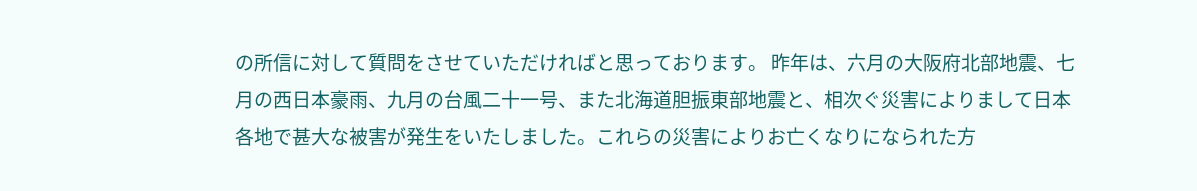の所信に対して質問をさせていただければと思っております。 昨年は、六月の大阪府北部地震、七月の西日本豪雨、九月の台風二十一号、また北海道胆振東部地震と、相次ぐ災害によりまして日本各地で甚大な被害が発生をいたしました。これらの災害によりお亡くなりになられた方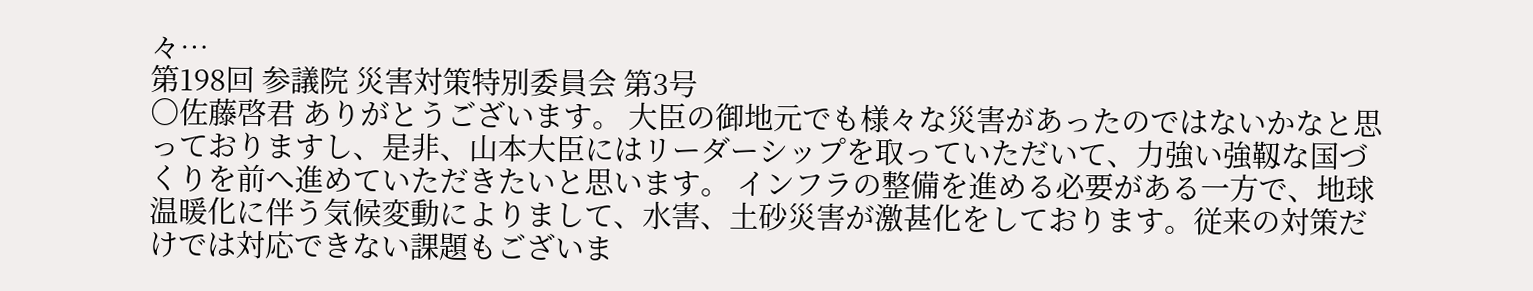々…
第198回 参議院 災害対策特別委員会 第3号
○佐藤啓君 ありがとうございます。 大臣の御地元でも様々な災害があったのではないかなと思っておりますし、是非、山本大臣にはリーダーシップを取っていただいて、力強い強靱な国づくりを前へ進めていただきたいと思います。 インフラの整備を進める必要がある一方で、地球温暖化に伴う気候変動によりまして、水害、土砂災害が激甚化をしております。従来の対策だけでは対応できない課題もございま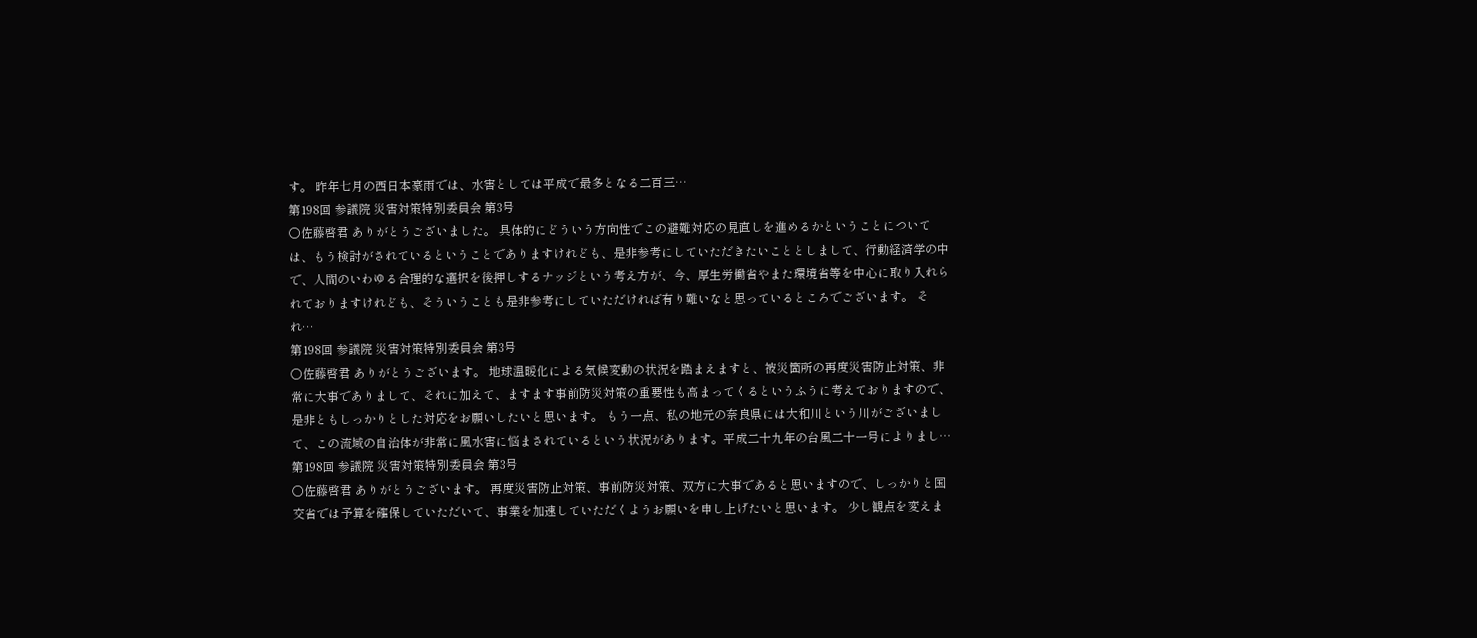す。 昨年七月の西日本豪雨では、水害としては平成で最多となる二百三…
第198回 参議院 災害対策特別委員会 第3号
○佐藤啓君 ありがとうございました。 具体的にどういう方向性でこの避難対応の見直しを進めるかということについては、もう検討がされているということでありますけれども、是非参考にしていただきたいこととしまして、行動経済学の中で、人間のいわゆる合理的な選択を後押しするナッジという考え方が、今、厚生労働省やまた環境省等を中心に取り入れられておりますけれども、そういうことも是非参考にしていただければ有り難いなと思っているところでございます。 それ…
第198回 参議院 災害対策特別委員会 第3号
○佐藤啓君 ありがとうございます。 地球温暖化による気候変動の状況を踏まえますと、被災箇所の再度災害防止対策、非常に大事でありまして、それに加えて、ますます事前防災対策の重要性も高まってくるというふうに考えておりますので、是非ともしっかりとした対応をお願いしたいと思います。 もう一点、私の地元の奈良県には大和川という川がございまして、この流域の自治体が非常に風水害に悩まされているという状況があります。平成二十九年の台風二十一号によりまし…
第198回 参議院 災害対策特別委員会 第3号
○佐藤啓君 ありがとうございます。 再度災害防止対策、事前防災対策、双方に大事であると思いますので、しっかりと国交省では予算を確保していただいて、事業を加速していただくようお願いを申し上げたいと思います。 少し観点を変えま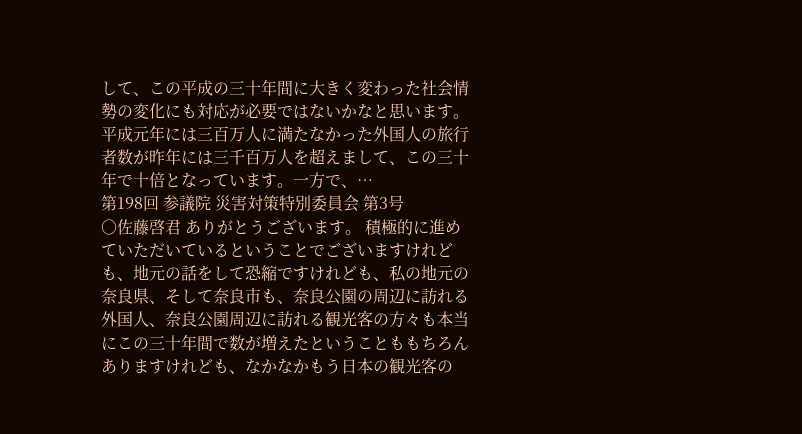して、この平成の三十年間に大きく変わった社会情勢の変化にも対応が必要ではないかなと思います。 平成元年には三百万人に満たなかった外国人の旅行者数が昨年には三千百万人を超えまして、この三十年で十倍となっています。一方で、…
第198回 参議院 災害対策特別委員会 第3号
○佐藤啓君 ありがとうございます。 積極的に進めていただいているということでございますけれども、地元の話をして恐縮ですけれども、私の地元の奈良県、そして奈良市も、奈良公園の周辺に訪れる外国人、奈良公園周辺に訪れる観光客の方々も本当にこの三十年間で数が増えたということももちろんありますけれども、なかなかもう日本の観光客の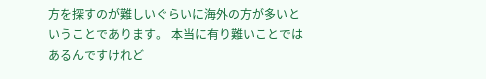方を探すのが難しいぐらいに海外の方が多いということであります。 本当に有り難いことではあるんですけれど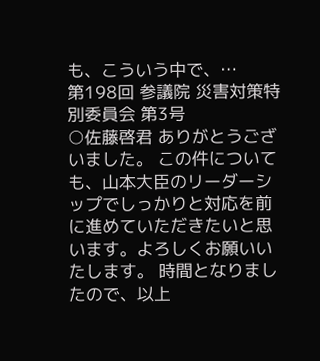も、こういう中で、…
第198回 参議院 災害対策特別委員会 第3号
○佐藤啓君 ありがとうございました。 この件についても、山本大臣のリーダーシップでしっかりと対応を前に進めていただきたいと思います。よろしくお願いいたします。 時間となりましたので、以上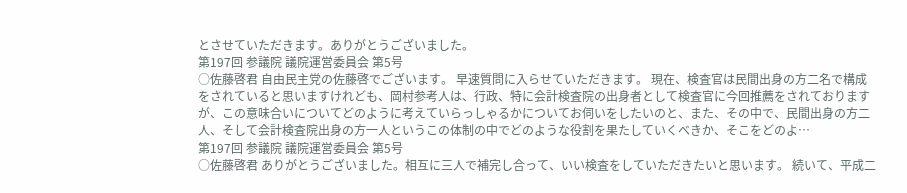とさせていただきます。ありがとうございました。
第197回 参議院 議院運営委員会 第5号
○佐藤啓君 自由民主党の佐藤啓でございます。 早速質問に入らせていただきます。 現在、検査官は民間出身の方二名で構成をされていると思いますけれども、岡村参考人は、行政、特に会計検査院の出身者として検査官に今回推薦をされておりますが、この意味合いについてどのように考えていらっしゃるかについてお伺いをしたいのと、また、その中で、民間出身の方二人、そして会計検査院出身の方一人というこの体制の中でどのような役割を果たしていくべきか、そこをどのよ…
第197回 参議院 議院運営委員会 第5号
○佐藤啓君 ありがとうございました。相互に三人で補完し合って、いい検査をしていただきたいと思います。 続いて、平成二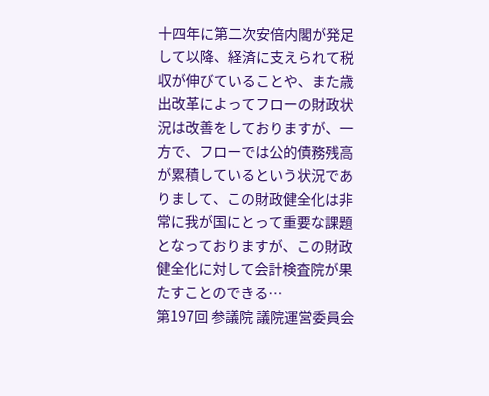十四年に第二次安倍内閣が発足して以降、経済に支えられて税収が伸びていることや、また歳出改革によってフローの財政状況は改善をしておりますが、一方で、フローでは公的債務残高が累積しているという状況でありまして、この財政健全化は非常に我が国にとって重要な課題となっておりますが、この財政健全化に対して会計検査院が果たすことのできる…
第197回 参議院 議院運営委員会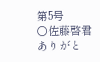第5号
○佐藤啓君 ありがと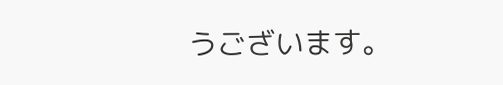うございます。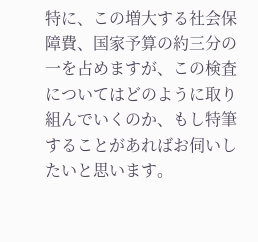特に、この増大する社会保障費、国家予算の約三分の一を占めますが、この検査についてはどのように取り組んでいくのか、もし特筆することがあればお伺いしたいと思います。